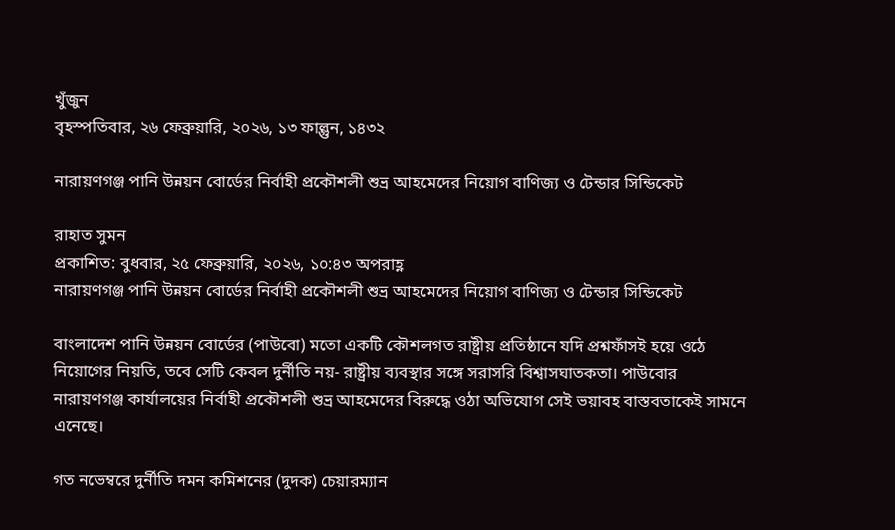খুঁজুন
বৃহস্পতিবার, ২৬ ফেব্রুয়ারি, ২০২৬, ১৩ ফাল্গুন, ১৪৩২

নারায়ণগঞ্জ পানি উন্নয়ন বোর্ডের নির্বাহী প্রকৌশলী শুভ্র আহমেদের নিয়োগ বাণিজ্য ও টেন্ডার সিন্ডিকেট

রাহাত সুমন
প্রকাশিত: বুধবার, ২৫ ফেব্রুয়ারি, ২০২৬, ১০:৪৩ অপরাহ্ণ
নারায়ণগঞ্জ পানি উন্নয়ন বোর্ডের নির্বাহী প্রকৌশলী শুভ্র আহমেদের নিয়োগ বাণিজ্য ও টেন্ডার সিন্ডিকেট

বাংলাদেশ পানি উন্নয়ন বোর্ডের (পাউবো) মতো একটি কৌশলগত রাষ্ট্রীয় প্রতিষ্ঠানে যদি প্রশ্নফাঁসই হয়ে ওঠে নিয়োগের নিয়তি, তবে সেটি কেবল দুর্নীতি নয়- রাষ্ট্রীয় ব্যবস্থার সঙ্গে সরাসরি বিশ্বাসঘাতকতা। পাউবোর নারায়ণগঞ্জ কার্যালয়ের নির্বাহী প্রকৌশলী শুভ্র আহমেদের বিরুদ্ধে ওঠা অভিযোগ সেই ভয়াবহ বাস্তবতাকেই সামনে এনেছে।

গত নভেম্বরে দুর্নীতি দমন কমিশনের (দুদক) চেয়ারম্যান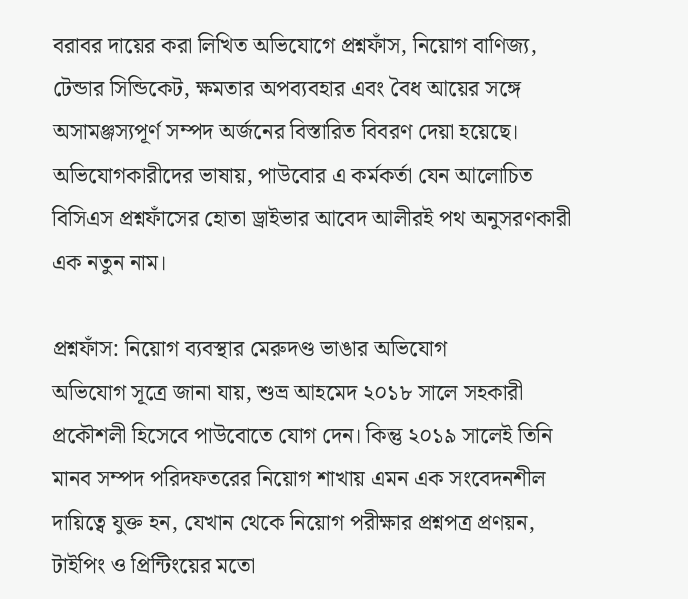বরাবর দায়ের করা লিখিত অভিযোগে প্রশ্নফাঁস, নিয়োগ বাণিজ্য, টেন্ডার সিন্ডিকেট, ক্ষমতার অপব্যবহার এবং বৈধ আয়ের সঙ্গে অসামঞ্জস্যপূর্ণ সম্পদ অর্জনের বিস্তারিত বিবরণ দেয়া হয়েছে। অভিযোগকারীদের ভাষায়, পাউবোর এ কর্মকর্তা যেন আলোচিত বিসিএস প্রশ্নফাঁসের হোতা ড্রাইভার আবেদ আলীরই পথ অনুসরণকারী এক নতুন নাম।

প্রশ্নফাঁস: নিয়োগ ব্যবস্থার মেরুদণ্ড ভাঙার অভিযোগ
অভিযোগ সূত্রে জানা যায়, শুভ্র আহমেদ ২০১৮ সালে সহকারী প্রকৌশলী হিসেবে পাউবোতে যোগ দেন। কিন্তু ২০১৯ সালেই তিনি মানব সম্পদ পরিদফতরের নিয়োগ শাখায় এমন এক সংবেদনশীল দায়িত্বে যুক্ত হন, যেখান থেকে নিয়োগ পরীক্ষার প্রশ্নপত্র প্রণয়ন, টাইপিং ও প্রিন্টিংয়ের মতো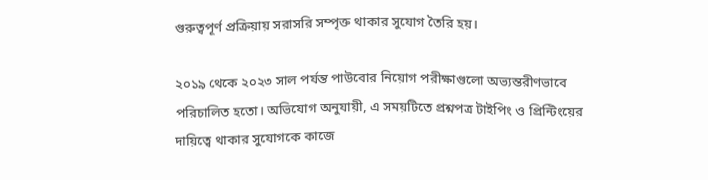গুরুত্বপূর্ণ প্রক্রিয়ায় সরাসরি সম্পৃক্ত থাকার সুযোগ তৈরি হয়।

২০১৯ থেকে ২০২৩ সাল পর্যন্ত পাউবোর নিয়োগ পরীক্ষাগুলো অভ্যন্তরীণভাবে পরিচালিত হতো। অভিযোগ অনুযায়ী, এ সময়টিতে প্রশ্নপত্র টাইপিং ও প্রিন্টিংয়ের দায়িত্বে থাকার সুযোগকে কাজে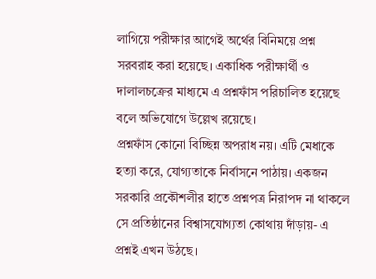লাগিয়ে পরীক্ষার আগেই অর্থের বিনিময়ে প্রশ্ন সরবরাহ করা হয়েছে। একাধিক পরীক্ষার্থী ও দালালচক্রের মাধ্যমে এ প্রশ্নফাঁস পরিচালিত হয়েছে বলে অভিযোগে উল্লেখ রয়েছে।
প্রশ্নফাঁস কোনো বিচ্ছিন্ন অপরাধ নয়। এটি মেধাকে হত্যা করে, যোগ্যতাকে নির্বাসনে পাঠায়। একজন সরকারি প্রকৌশলীর হাতে প্রশ্নপত্র নিরাপদ না থাকলে সে প্রতিষ্ঠানের বিশ্বাসযোগ্যতা কোথায় দাঁড়ায়- এ প্রশ্নই এখন উঠছে।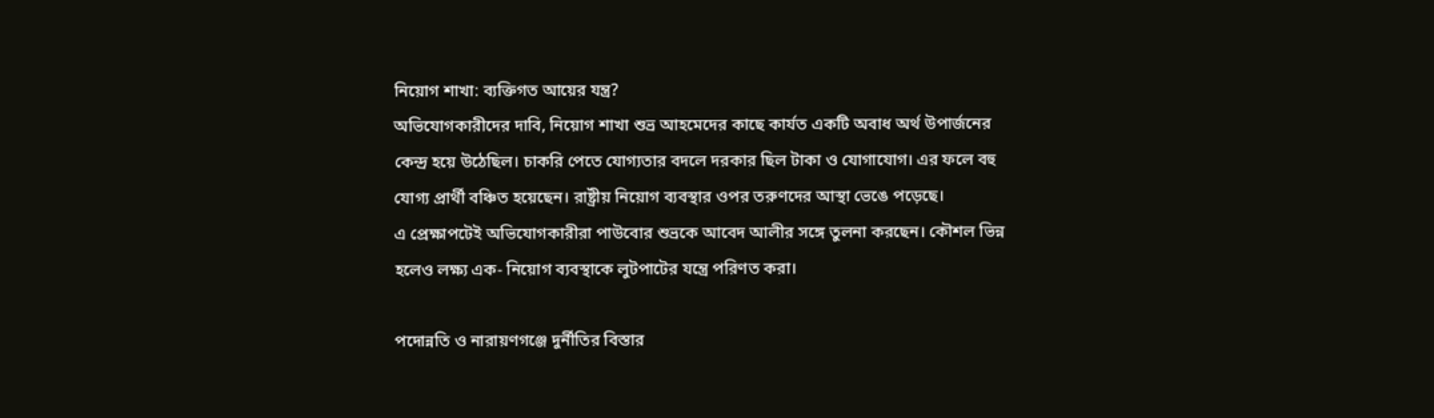নিয়োগ শাখা: ব্যক্তিগত আয়ের যন্ত্র?
অভিযোগকারীদের দাবি, নিয়োগ শাখা শুভ্র আহমেদের কাছে কার্যত একটি অবাধ অর্থ উপার্জনের কেন্দ্র হয়ে উঠেছিল। চাকরি পেতে যোগ্যতার বদলে দরকার ছিল টাকা ও যোগাযোগ। এর ফলে বহু যোগ্য প্রার্থী বঞ্চিত হয়েছেন। রাষ্ট্রীয় নিয়োগ ব্যবস্থার ওপর তরুণদের আস্থা ভেঙে পড়েছে।
এ প্রেক্ষাপটেই অভিযোগকারীরা পাউবোর শুভ্রকে আবেদ আলীর সঙ্গে তুলনা করছেন। কৌশল ভিন্ন হলেও লক্ষ্য এক- নিয়োগ ব্যবস্থাকে লুটপাটের যন্ত্রে পরিণত করা।

পদোন্নতি ও নারায়ণগঞ্জে দুর্নীতির বিস্তার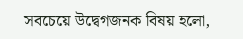সবচেয়ে উদ্বেগজনক বিষয় হলো,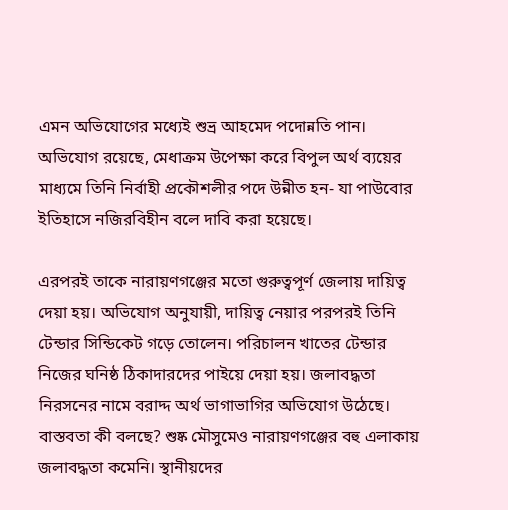এমন অভিযোগের মধ্যেই শুভ্র আহমেদ পদোন্নতি পান। অভিযোগ রয়েছে, মেধাক্রম উপেক্ষা করে বিপুল অর্থ ব্যয়ের মাধ্যমে তিনি নির্বাহী প্রকৌশলীর পদে উন্নীত হন- যা পাউবোর ইতিহাসে নজিরবিহীন বলে দাবি করা হয়েছে।

এরপরই তাকে নারায়ণগঞ্জের মতো গুরুত্বপূর্ণ জেলায় দায়িত্ব দেয়া হয়। অভিযোগ অনুযায়ী, দায়িত্ব নেয়ার পরপরই তিনি টেন্ডার সিন্ডিকেট গড়ে তোলেন। পরিচালন খাতের টেন্ডার নিজের ঘনিষ্ঠ ঠিকাদারদের পাইয়ে দেয়া হয়। জলাবদ্ধতা নিরসনের নামে বরাদ্দ অর্থ ভাগাভাগির অভিযোগ উঠেছে।
বাস্তবতা কী বলছে? শুষ্ক মৌসুমেও নারায়ণগঞ্জের বহু এলাকায় জলাবদ্ধতা কমেনি। স্থানীয়দের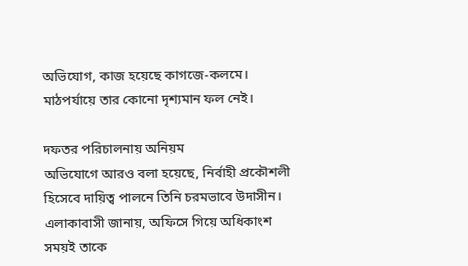অভিযোগ, কাজ হয়েছে কাগজে-কলমে। মাঠপর্যায়ে তার কোনো দৃশ্যমান ফল নেই।

দফতর পরিচালনায় অনিয়ম
অভিযোগে আরও বলা হয়েছে, নির্বাহী প্রকৌশলী হিসেবে দায়িত্ব পালনে তিনি চরমভাবে উদাসীন। এলাকাবাসী জানায়, অফিসে গিয়ে অধিকাংশ সময়ই তাকে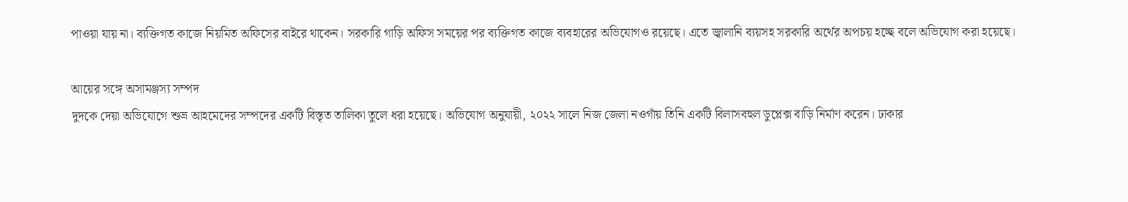পাওয়া যায় না। ব্যক্তিগত কাজে নিয়মিত অফিসের বাইরে থাকেন। সরকারি গাড়ি অফিস সময়ের পর ব্যক্তিগত কাজে ব্যবহারের অভিযোগও রয়েছে। এতে জ্বালানি ব্যয়সহ সরকারি অর্থের অপচয় হচ্ছে বলে অভিযোগ করা হয়েছে।

আয়ের সঙ্গে অসামঞ্জস্য সম্পদ
দুদকে দেয়া অভিযোগে শুভ্র আহমেদের সম্পদের একটি বিস্তৃত তালিকা তুলে ধরা হয়েছে। অভিযোগ অনুযায়ী, ২০২২ সালে নিজ জেলা নওগাঁয় তিনি একটি বিলাসবহুল ডুপ্লেক্স বাড়ি নির্মাণ করেন। ঢাকার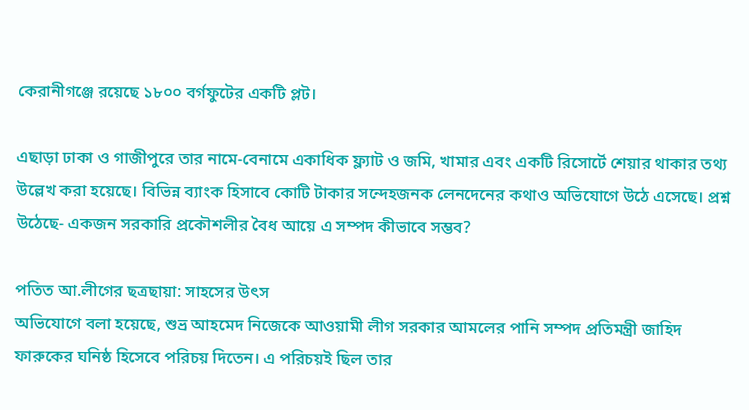কেরানীগঞ্জে রয়েছে ১৮০০ বর্গফুটের একটি প্লট।

এছাড়া ঢাকা ও গাজীপুরে তার নামে-বেনামে একাধিক ফ্ল্যাট ও জমি, খামার এবং একটি রিসোর্টে শেয়ার থাকার তথ্য উল্লেখ করা হয়েছে। বিভিন্ন ব্যাংক হিসাবে কোটি টাকার সন্দেহজনক লেনদেনের কথাও অভিযোগে উঠে এসেছে। প্রশ্ন উঠেছে- একজন সরকারি প্রকৌশলীর বৈধ আয়ে এ সম্পদ কীভাবে সম্ভব?

পতিত আ.লীগের ছত্রছায়া: সাহসের উৎস
অভিযোগে বলা হয়েছে, শুভ্র আহমেদ নিজেকে আওয়ামী লীগ সরকার আমলের পানি সম্পদ প্রতিমন্ত্রী জাহিদ ফারুকের ঘনিষ্ঠ হিসেবে পরিচয় দিতেন। এ পরিচয়ই ছিল তার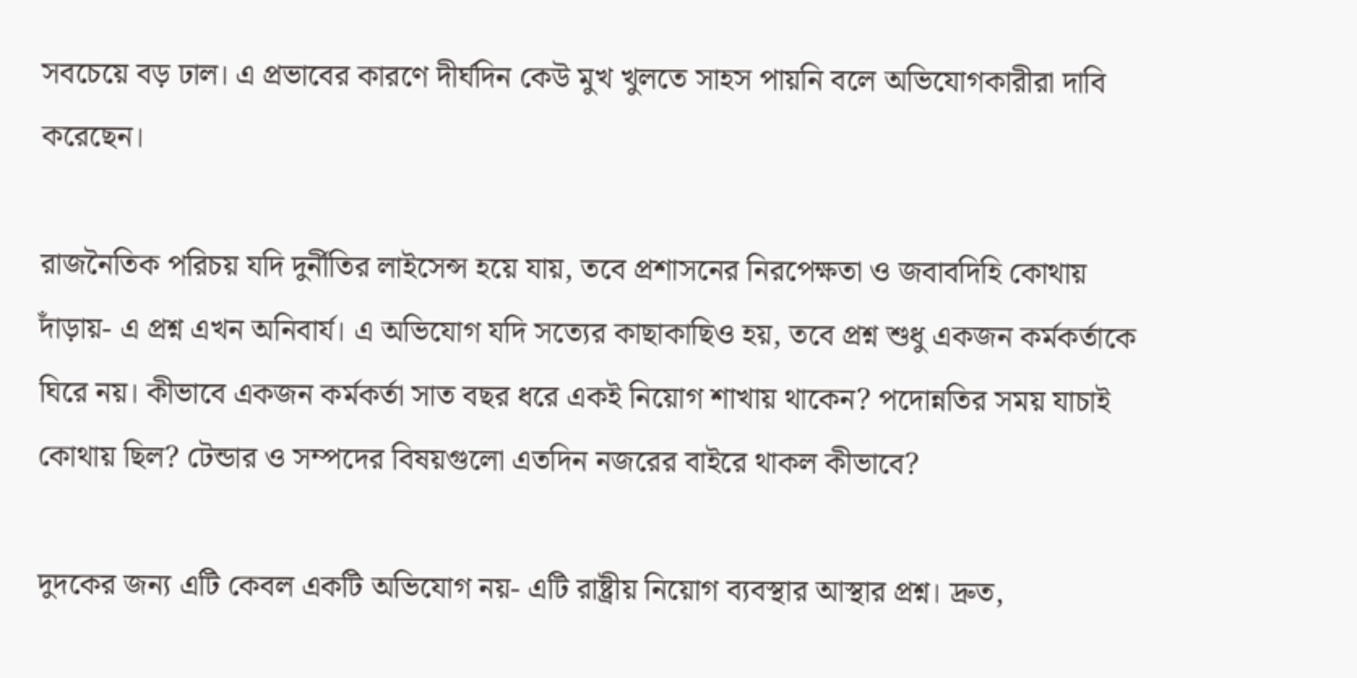সবচেয়ে বড় ঢাল। এ প্রভাবের কারণে দীর্ঘদিন কেউ মুখ খুলতে সাহস পায়নি বলে অভিযোগকারীরা দাবি করেছেন।

রাজনৈতিক পরিচয় যদি দুর্নীতির লাইসেন্স হয়ে যায়, তবে প্রশাসনের নিরপেক্ষতা ও জবাবদিহি কোথায় দাঁড়ায়- এ প্রশ্ন এখন অনিবার্য। এ অভিযোগ যদি সত্যের কাছাকাছিও হয়, তবে প্রশ্ন শুধু একজন কর্মকর্তাকে ঘিরে নয়। কীভাবে একজন কর্মকর্তা সাত বছর ধরে একই নিয়োগ শাখায় থাকেন? পদোন্নতির সময় যাচাই কোথায় ছিল? টেন্ডার ও সম্পদের বিষয়গুলো এতদিন নজরের বাইরে থাকল কীভাবে?

দুদকের জন্য এটি কেবল একটি অভিযোগ নয়- এটি রাষ্ট্রীয় নিয়োগ ব্যবস্থার আস্থার প্রশ্ন। দ্রুত,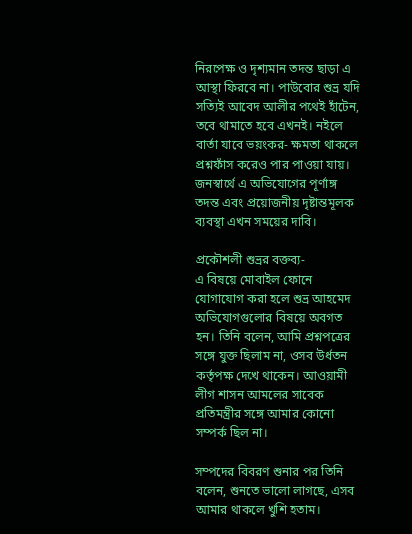নিরপেক্ষ ও দৃশ্যমান তদন্ত ছাড়া এ আস্থা ফিরবে না। পাউবোর শুভ্র যদি সত্যিই আবেদ আলীর পথেই হাঁটেন, তবে থামাতে হবে এখনই। নইলে বার্তা যাবে ভয়ংকর- ক্ষমতা থাকলে প্রশ্নফাঁস করেও পার পাওয়া যায়। জনস্বার্থে এ অভিযোগের পূর্ণাঙ্গ তদন্ত এবং প্রয়োজনীয় দৃষ্টান্তমূলক ব্যবস্থা এখন সময়ের দাবি।

প্রকৌশলী শুভ্রর বক্তব্য-
এ বিষয়ে মোবাইল ফোনে যোগাযোগ করা হলে শুভ্র আহমেদ অভিযোগগুলোর বিষয়ে অবগত হন। তিনি বলেন, আমি প্রশ্নপত্রের সঙ্গে যুক্ত ছিলাম না, ওসব উর্ধতন কর্তৃপক্ষ দেখে থাকেন। আওয়ামী লীগ শাসন আমলের সাবেক প্রতিমন্ত্রীর সঙ্গে আমার কোনো সম্পর্ক ছিল না।

সম্পদের বিবরণ শুনার পর তিনি বলেন, শুনতে ভালো লাগছে, এসব আমার থাকলে খুশি হতাম।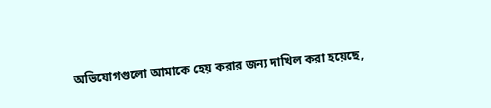অভিযোগগুলো আমাকে হেয় করার জন্য দাখিল করা হয়েছে,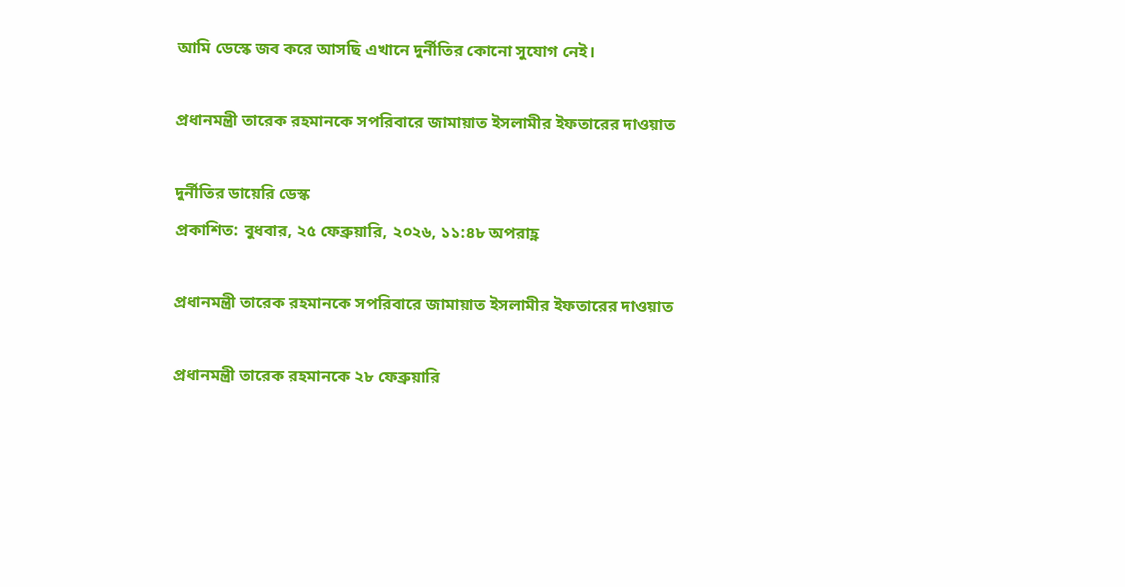আমি ডেস্কে জব করে আসছি এখানে দুর্নীতির কোনো সুযোগ নেই।

প্রধানমন্ত্রী তারেক রহমানকে সপরিবারে জামায়াত ইসলামীর ইফতারের দাওয়াত

দুর্নীতির ডায়েরি ডেস্ক
প্রকাশিত: বুধবার, ২৫ ফেব্রুয়ারি, ২০২৬, ১১:৪৮ অপরাহ্ণ

প্রধানমন্ত্রী তারেক রহমানকে সপরিবারে জামায়াত ইসলামীর ইফতারের দাওয়াত

প্রধানমন্ত্রী তারেক রহমানকে ২৮ ফেব্রুয়ারি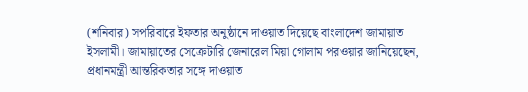(শনিবার) সপরিবারে ইফতার অনুষ্ঠানে দাওয়াত দিয়েছে বাংলাদেশ জামায়াত ইসলামী। জামায়াতের সেক্রেটারি জেনারেল মিয়া গোলাম পরওয়ার জানিয়েছেন, প্রধানমন্ত্রী আন্তরিকতার সঙ্গে দাওয়াত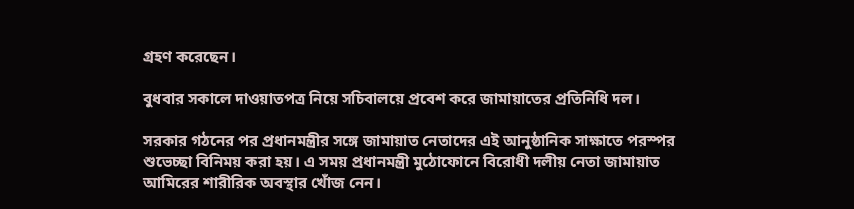গ্রহণ করেছেন।

বুধবার সকালে দাওয়াতপত্র নিয়ে সচিবালয়ে প্রবেশ করে জামায়াতের প্রতিনিধি দল।

সরকার গঠনের পর প্রধানমন্ত্রীর সঙ্গে জামায়াত নেতাদের এই আনুষ্ঠানিক সাক্ষাতে পরস্পর শুভেচ্ছা বিনিময় করা হয়। এ সময় প্রধানমন্ত্রী মুঠোফোনে বিরোধী দলীয় নেতা জামায়াত আমিরের শারীরিক অবস্থার খোঁজ নেন।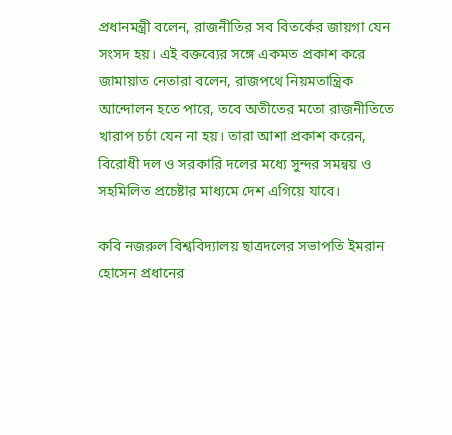প্রধানমন্ত্রী বলেন, রাজনীতির সব বিতর্কের জায়গা যেন সংসদ হয়। এই বক্তব্যের সঙ্গে একমত প্রকাশ করে জামায়াত নেতারা বলেন, রাজপথে নিয়মতান্ত্রিক আন্দোলন হতে পারে, তবে অতীতের মতো রাজনীতিতে খারাপ চর্চা যেন না হয়। তারা আশা প্রকাশ করেন, বিরোধী দল ও সরকারি দলের মধ্যে সুন্দর সমন্বয় ও সহমিলিত প্রচেষ্টার মাধ্যমে দেশ এগিয়ে যাবে।

কবি নজরুল বিশ্ববিদ্যালয় ছাত্রদলের সভাপতি ইমরান হোসেন প্রধানের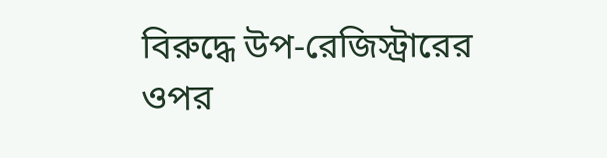বিরুদ্ধে উপ-রেজিস্ট্রারের ওপর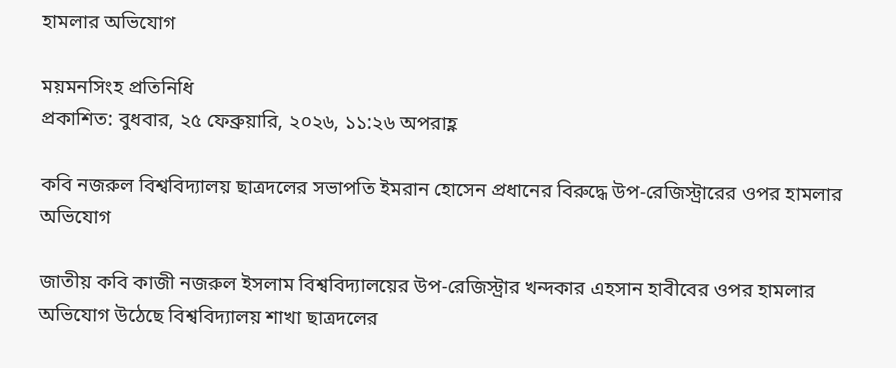হামলার অভিযোগ

ময়মনসিংহ প্রতিনিধি
প্রকাশিত: বুধবার, ২৫ ফেব্রুয়ারি, ২০২৬, ১১:২৬ অপরাহ্ণ

কবি নজরুল বিশ্ববিদ্যালয় ছাত্রদলের সভাপতি ইমরান হোসেন প্রধানের বিরুদ্ধে উপ-রেজিস্ট্রারের ওপর হামলার অভিযোগ

জাতীয় কবি কাজী নজরুল ইসলাম বিশ্ববিদ্যালয়ের উপ-রেজিস্ট্রার খন্দকার এহসান হাবীবের ওপর হামলার অভিযোগ উঠেছে বিশ্ববিদ্যালয় শাখা ছাত্রদলের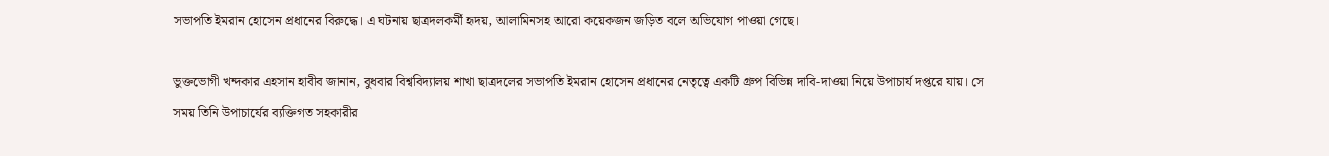সভাপতি ইমরান হোসেন প্রধানের বিরুদ্ধে। এ ঘটনায় ছাত্রদলকর্মী হৃদয়, আলামিনসহ আরো কয়েকজন জড়িত বলে অভিযোগ পাওয়া গেছে।

ভুক্তভোগী খন্দকার এহসান হাবীব জানান, বুধবার বিশ্ববিদ্যালয় শাখা ছাত্রদলের সভাপতি ইমরান হোসেন প্রধানের নেতৃত্বে একটি গ্রুপ বিভিন্ন দাবি-দাওয়া নিয়ে উপাচার্য দপ্তরে যায়। সে সময় তিনি উপাচার্যের ব্যক্তিগত সহকারীর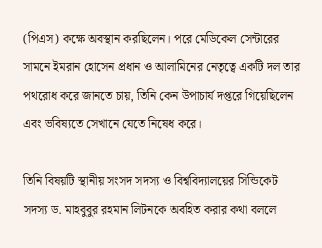(পিএস) কক্ষে অবস্থান করছিলেন। পরে মেডিকেল সেন্টারের সামনে ইমরান হোসেন প্রধান ও আলামিনের নেতৃত্বে একটি দল তার পথরোধ করে জানতে চায়, তিনি কেন উপাচার্য দপ্তরে গিয়েছিলেন এবং ভবিষ্যতে সেখানে যেতে নিষেধ করে।

তিনি বিষয়টি স্থানীয় সংসদ সদস্য ও বিশ্ববিদ্যালয়ের সিন্ডিকেট সদস্য ড. মাহবুবুর রহমান লিটনকে অবহিত করার কথা বললে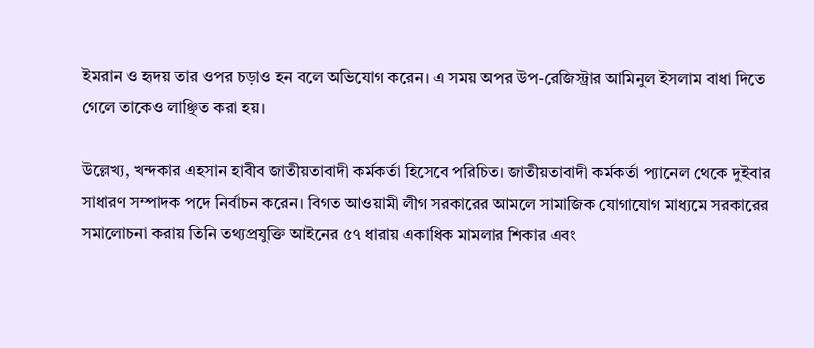ইমরান ও হৃদয় তার ওপর চড়াও হন বলে অভিযোগ করেন। এ সময় অপর উপ-রেজিস্ট্রার আমিনুল ইসলাম বাধা দিতে গেলে তাকেও লাঞ্ছিত করা হয়।

উল্লেখ্য, খন্দকার এহসান হাবীব জাতীয়তাবাদী কর্মকর্তা হিসেবে পরিচিত। জাতীয়তাবাদী কর্মকর্তা প্যানেল থেকে দুইবার সাধারণ সম্পাদক পদে নির্বাচন করেন। বিগত আওয়ামী লীগ সরকারের আমলে সামাজিক যোগাযোগ মাধ্যমে সরকারের সমালোচনা করায় তিনি তথ্যপ্রযুক্তি আইনের ৫৭ ধারায় একাধিক মামলার শিকার এবং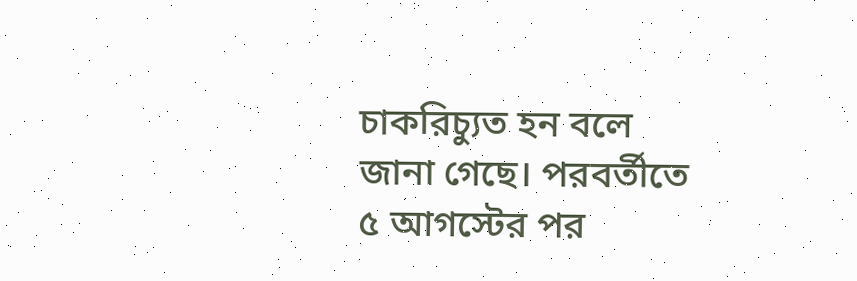চাকরিচ্যুত হন বলে জানা গেছে। পরবর্তীতে ৫ আগস্টের পর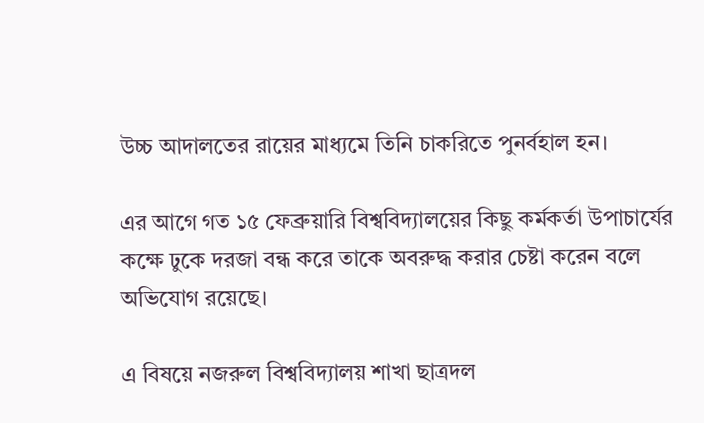উচ্চ আদালতের রায়ের মাধ্যমে তিনি চাকরিতে পুনর্বহাল হন।

এর আগে গত ১৫ ফেব্রুয়ারি বিশ্ববিদ্যালয়ের কিছু কর্মকর্তা উপাচার্যের কক্ষে ঢুকে দরজা বন্ধ করে তাকে অবরুদ্ধ করার চেষ্টা করেন বলে অভিযোগ রয়েছে।

এ বিষয়ে নজরুল বিশ্ববিদ্যালয় শাখা ছাত্রদল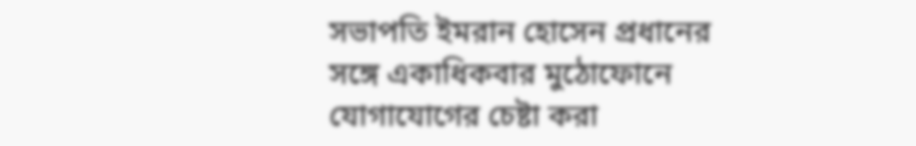সভাপতি ইমরান হোসেন প্রধানের সঙ্গে একাধিকবার মুঠোফোনে যোগাযোগের চেষ্টা করা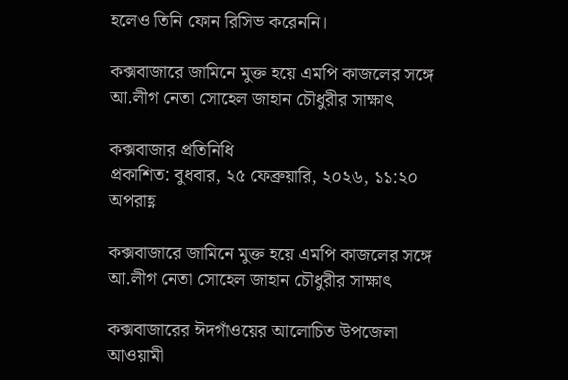হলেও তিনি ফোন রিসিভ করেননি।

কক্সবাজারে জামিনে মুক্ত হয়ে এমপি কাজলের সঙ্গে আ.লীগ নেতা সোহেল জাহান চৌধুরীর সাক্ষাৎ

কক্সবাজার প্রতিনিধি
প্রকাশিত: বুধবার, ২৫ ফেব্রুয়ারি, ২০২৬, ১১:২০ অপরাহ্ণ

কক্সবাজারে জামিনে মুক্ত হয়ে এমপি কাজলের সঙ্গে আ.লীগ নেতা সোহেল জাহান চৌধুরীর সাক্ষাৎ

কক্সবাজারের ঈদগাঁওয়ের আলোচিত উপজেলা আওয়ামী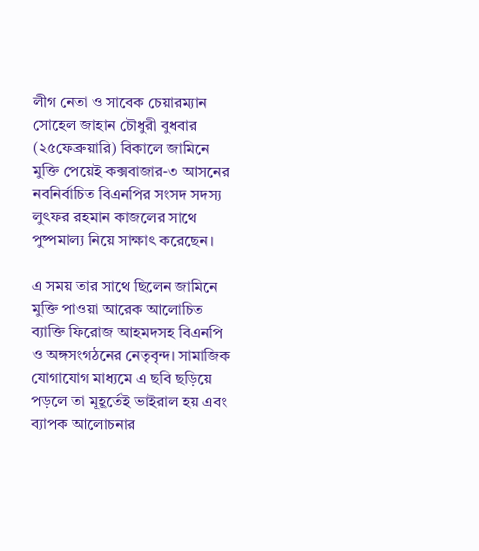লীগ নেতা ও সাবেক চেয়ারম্যান সোহেল জাহান চৌধুরী বুধবার (২৫ফেব্রুয়ারি) বিকালে জামিনে মুক্তি পেয়েই কক্সবাজার-৩ আসনের নবনির্বাচিত বিএনপির সংসদ সদস্য লুৎফর রহমান কাজলের সাথে পুষ্পমাল্য নিয়ে সাক্ষাৎ করেছেন।

এ সময় তার সাথে ছিলেন জামিনে মুক্তি পাওয়া আরেক আলোচিত ব্যাক্তি ফিরোজ আহমদসহ বিএনপি ও অঙ্গসংগঠনের নেতৃবৃন্দ। সামাজিক যোগাযোগ মাধ্যমে এ ছবি ছড়িয়ে পড়লে তা মূহূর্তেই ভাইরাল হয় এবং ব্যাপক আলোচনার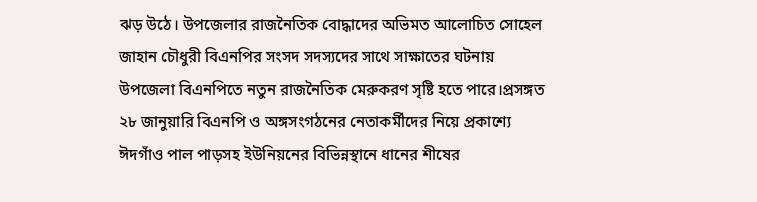ঝড় উঠে। উপজেলার রাজনৈতিক বোদ্ধাদের অভিমত আলোচিত সোহেল জাহান চৌধুরী বিএনপির সংসদ সদস্যদের সাথে সাক্ষাতের ঘটনায় উপজেলা বিএনপিতে নতুন রাজনৈতিক মেরুকরণ সৃষ্টি হতে পারে।প্রসঙ্গত ২৮ জানুয়ারি বিএনপি ও অঙ্গসংগঠনের নেতাকর্মীদের নিয়ে প্রকাশ্যে ঈদগাঁও পাল পাড়সহ ইউনিয়নের বিভিন্নস্থানে ধানের শীষের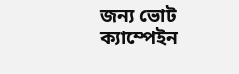জন্য ভোট ক্যাম্পেইন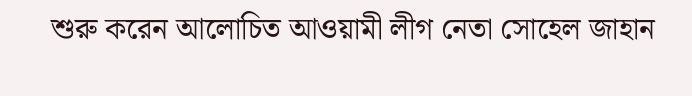শুরু করেন আলোচিত আওয়ামী লীগ নেতা সোহেল জাহান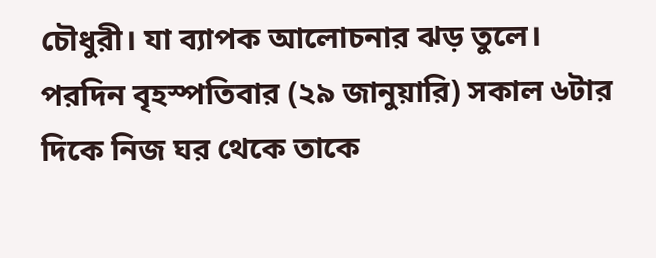চৌধুরী। যা ব্যাপক আলোচনার ঝড় তুলে। পরদিন বৃহস্পতিবার (২৯ জানুয়ারি) সকাল ৬টার দিকে নিজ ঘর থেকে তাকে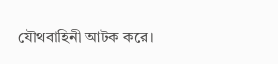যৌথবাহিনী আটক করে।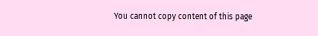You cannot copy content of this page